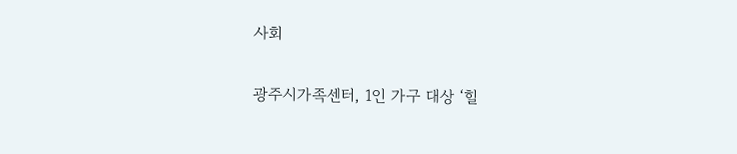사회

광주시가족센터, 1인 가구 대상 ‘힐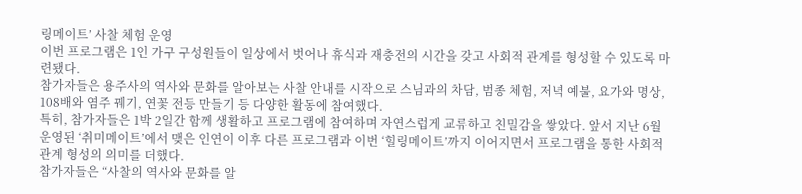링메이트’ 사찰 체험 운영
이번 프로그램은 1인 가구 구성원들이 일상에서 벗어나 휴식과 재충전의 시간을 갖고 사회적 관계를 형성할 수 있도록 마련됐다.
참가자들은 용주사의 역사와 문화를 알아보는 사찰 안내를 시작으로 스님과의 차담, 범종 체험, 저녁 예불, 요가와 명상, 108배와 염주 꿰기, 연꽃 전등 만들기 등 다양한 활동에 참여했다.
특히, 참가자들은 1박 2일간 함께 생활하고 프로그램에 참여하며 자연스럽게 교류하고 친밀감을 쌓았다. 앞서 지난 6월 운영된 ‘취미메이트’에서 맺은 인연이 이후 다른 프로그램과 이번 ‘힐링메이트’까지 이어지면서 프로그램을 통한 사회적 관계 형성의 의미를 더했다.
참가자들은 “사찰의 역사와 문화를 알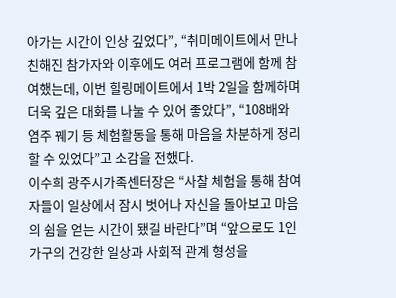아가는 시간이 인상 깊었다”, “취미메이트에서 만나 친해진 참가자와 이후에도 여러 프로그램에 함께 참여했는데, 이번 힐링메이트에서 1박 2일을 함께하며 더욱 깊은 대화를 나눌 수 있어 좋았다”, “108배와 염주 꿰기 등 체험활동을 통해 마음을 차분하게 정리할 수 있었다”고 소감을 전했다.
이수희 광주시가족센터장은 “사찰 체험을 통해 참여자들이 일상에서 잠시 벗어나 자신을 돌아보고 마음의 쉼을 얻는 시간이 됐길 바란다”며 “앞으로도 1인 가구의 건강한 일상과 사회적 관계 형성을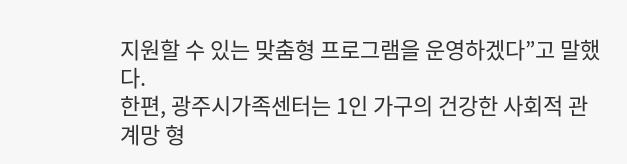지원할 수 있는 맞춤형 프로그램을 운영하겠다”고 말했다.
한편, 광주시가족센터는 1인 가구의 건강한 사회적 관계망 형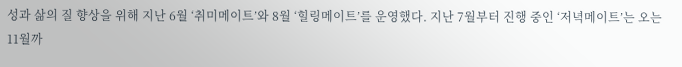성과 삶의 질 향상을 위해 지난 6월 ‘취미메이트’와 8월 ‘힐링메이트’를 운영했다. 지난 7월부터 진행 중인 ‘저녁메이트’는 오는 11월까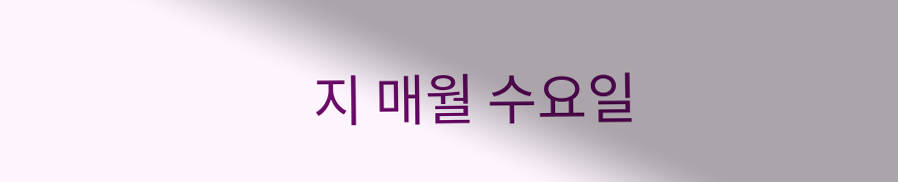지 매월 수요일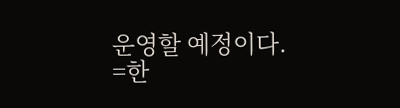운영할 예정이다.
=한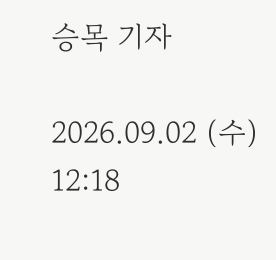승목 기자

2026.09.02 (수) 12:18